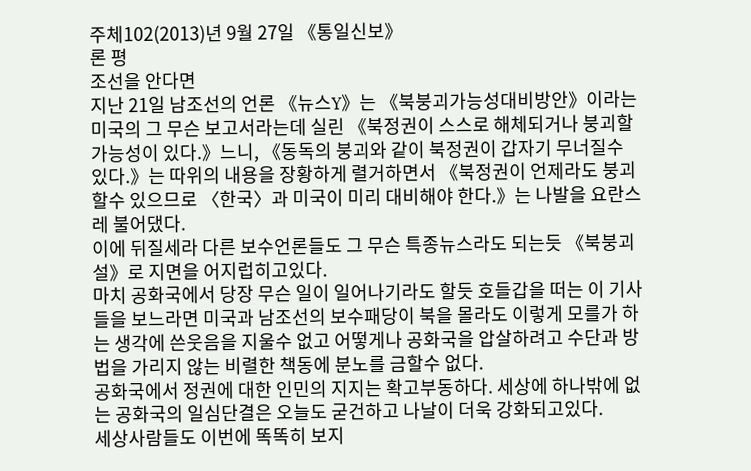주체102(2013)년 9월 27일 《통일신보》
론 평
조선을 안다면
지난 21일 남조선의 언론 《뉴스Y》는 《북붕괴가능성대비방안》이라는 미국의 그 무슨 보고서라는데 실린 《북정권이 스스로 해체되거나 붕괴할 가능성이 있다.》느니, 《동독의 붕괴와 같이 북정권이 갑자기 무너질수 있다.》는 따위의 내용을 장황하게 렬거하면서 《북정권이 언제라도 붕괴할수 있으므로 〈한국〉과 미국이 미리 대비해야 한다.》는 나발을 요란스레 불어댔다.
이에 뒤질세라 다른 보수언론들도 그 무슨 특종뉴스라도 되는듯 《북붕괴설》로 지면을 어지럽히고있다.
마치 공화국에서 당장 무슨 일이 일어나기라도 할듯 호들갑을 떠는 이 기사들을 보느라면 미국과 남조선의 보수패당이 북을 몰라도 이렇게 모를가 하는 생각에 쓴웃음을 지울수 없고 어떻게나 공화국을 압살하려고 수단과 방법을 가리지 않는 비렬한 책동에 분노를 금할수 없다.
공화국에서 정권에 대한 인민의 지지는 확고부동하다. 세상에 하나밖에 없는 공화국의 일심단결은 오늘도 굳건하고 나날이 더욱 강화되고있다.
세상사람들도 이번에 똑똑히 보지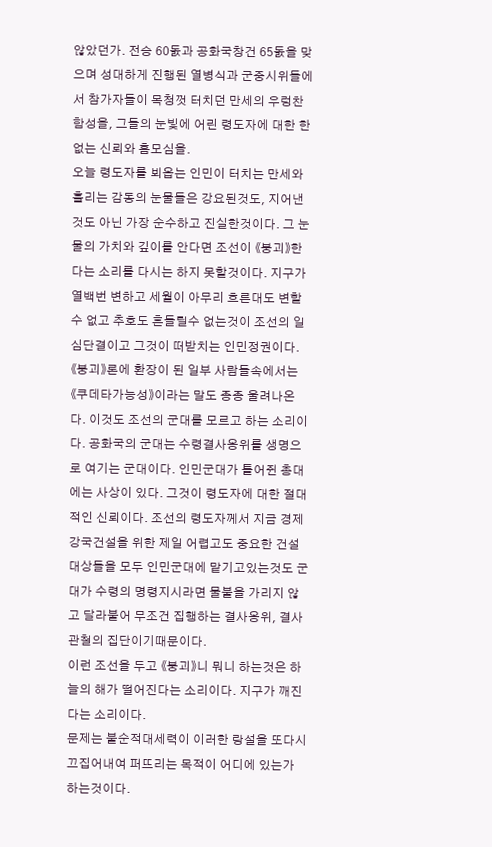않았던가. 전승 60돐과 공화국창건 65돐을 맞으며 성대하게 진행된 열병식과 군중시위들에서 참가자들이 목청껏 터치던 만세의 우렁찬 함성을, 그들의 눈빛에 어린 령도자에 대한 한없는 신뢰와 흠모심을.
오늘 령도자를 뵈옵는 인민이 터치는 만세와 흘리는 감동의 눈물들은 강요된것도, 지어낸것도 아닌 가장 순수하고 진실한것이다. 그 눈물의 가치와 깊이를 안다면 조선이 《붕괴》한다는 소리를 다시는 하지 못할것이다. 지구가 열백번 변하고 세월이 아무리 흐른대도 변할수 없고 추호도 흔들릴수 없는것이 조선의 일심단결이고 그것이 떠받치는 인민정권이다.
《붕괴》론에 환장이 된 일부 사람들속에서는 《쿠데타가능성》이라는 말도 종종 울려나온다. 이것도 조선의 군대를 모르고 하는 소리이다. 공화국의 군대는 수령결사옹위를 생명으로 여기는 군대이다. 인민군대가 틀어쥔 총대에는 사상이 있다. 그것이 령도자에 대한 절대적인 신뢰이다. 조선의 령도자께서 지금 경제강국건설을 위한 제일 어렵고도 중요한 건설대상들을 모두 인민군대에 맡기고있는것도 군대가 수령의 명령지시라면 물불을 가리지 않고 달라붙어 무조건 집행하는 결사옹위, 결사관철의 집단이기때문이다.
이런 조선을 두고 《붕괴》니 뭐니 하는것은 하늘의 해가 떨어진다는 소리이다. 지구가 깨진다는 소리이다.
문제는 불순적대세력이 이러한 랑설을 또다시 끄집어내여 퍼뜨리는 목적이 어디에 있는가 하는것이다.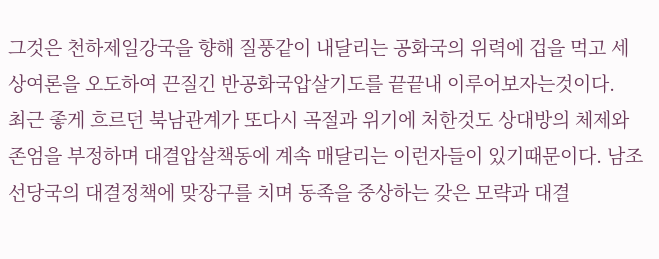그것은 천하제일강국을 향해 질풍같이 내달리는 공화국의 위력에 겁을 먹고 세상여론을 오도하여 끈질긴 반공화국압살기도를 끝끝내 이루어보자는것이다.
최근 좋게 흐르던 북남관계가 또다시 곡절과 위기에 처한것도 상대방의 체제와 존엄을 부정하며 대결압살책동에 계속 매달리는 이런자들이 있기때문이다. 남조선당국의 대결정책에 맞장구를 치며 동족을 중상하는 갖은 모략과 대결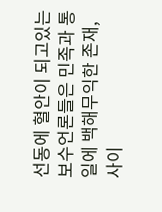선동에 혈안이 되고있는 보수언론들은 민족과 통일에 백해무익한 존재, 사이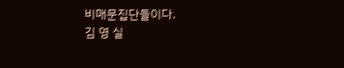비매문집단들이다.
김 영 실